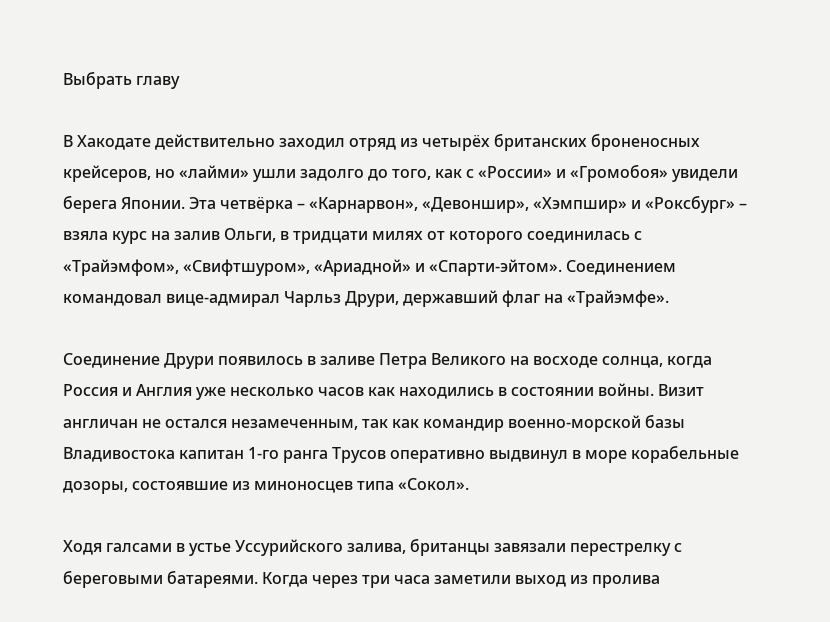Выбрать главу

В Хакодате действительно заходил отряд из четырёх британских броненосных крейсеров, но «лайми» ушли задолго до того, как с «России» и «Громобоя» увидели берега Японии. Эта четвёрка – «Карнарвон», «Девоншир», «Хэмпшир» и «Роксбург» – взяла курс на залив Ольги, в тридцати милях от которого соединилась с «Трайэмфом», «Свифтшуром», «Ариадной» и «Спарти-эйтом». Соединением командовал вице-адмирал Чарльз Друри, державший флаг на «Трайэмфе».

Соединение Друри появилось в заливе Петра Великого на восходе солнца, когда Россия и Англия уже несколько часов как находились в состоянии войны. Визит англичан не остался незамеченным, так как командир военно-морской базы Владивостока капитан 1-го ранга Трусов оперативно выдвинул в море корабельные дозоры, состоявшие из миноносцев типа «Сокол».

Ходя галсами в устье Уссурийского залива, британцы завязали перестрелку с береговыми батареями. Когда через три часа заметили выход из пролива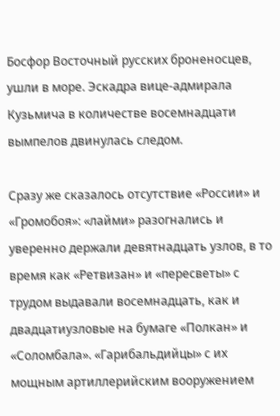Босфор Восточный русских броненосцев, ушли в море. Эскадра вице-адмирала Кузьмича в количестве восемнадцати вымпелов двинулась следом.

Сразу же сказалось отсутствие «России» и «Громобоя»: «лайми» разогнались и уверенно держали девятнадцать узлов, в то время как «Ретвизан» и «пересветы» с трудом выдавали восемнадцать, как и двадцатиузловые на бумаге «Полкан» и «Соломбала». «Гарибальдийцы» с их мощным артиллерийским вооружением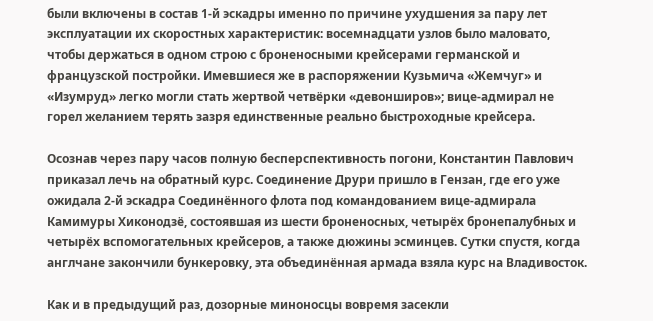были включены в состав 1-й эскадры именно по причине ухудшения за пару лет эксплуатации их скоростных характеристик: восемнадцати узлов было маловато, чтобы держаться в одном строю с броненосными крейсерами германской и французской постройки. Имевшиеся же в распоряжении Кузьмича «Жемчуг» и «Изумруд» легко могли стать жертвой четвёрки «девонширов»; вице-адмирал не горел желанием терять зазря единственные реально быстроходные крейсера.

Осознав через пару часов полную бесперспективность погони, Константин Павлович приказал лечь на обратный курс. Соединение Друри пришло в Гензан, где его уже ожидала 2-й эскадра Соединённого флота под командованием вице-адмирала Камимуры Хиконодзё, состоявшая из шести броненосных, четырёх бронепалубных и четырёх вспомогательных крейсеров, а также дюжины эсминцев. Сутки спустя, когда англчане закончили бункеровку, эта объединённая армада взяла курс на Владивосток.

Как и в предыдущий раз, дозорные миноносцы вовремя засекли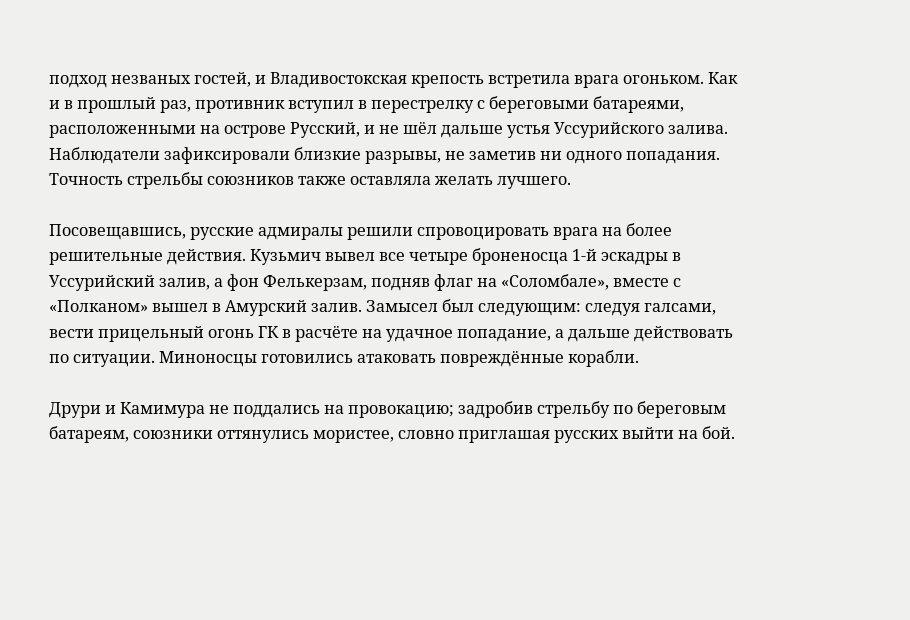подход незваных гостей, и Владивостокская крепость встретила врага огоньком. Как и в прошлый раз, противник вступил в перестрелку с береговыми батареями, расположенными на острове Русский, и не шёл дальше устья Уссурийского залива. Наблюдатели зафиксировали близкие разрывы, не заметив ни одного попадания. Точность стрельбы союзников также оставляла желать лучшего.

Посовещавшись, русские адмиралы решили спровоцировать врага на более решительные действия. Кузьмич вывел все четыре броненосца 1-й эскадры в Уссурийский залив, а фон Фелькерзам, подняв флаг на «Соломбале», вместе с «Полканом» вышел в Амурский залив. Замысел был следующим: следуя галсами, вести прицельный огонь ГК в расчёте на удачное попадание, а дальше действовать по ситуации. Миноносцы готовились атаковать повреждённые корабли.

Друри и Камимура не поддались на провокацию; задробив стрельбу по береговым батареям, союзники оттянулись мористее, словно приглашая русских выйти на бой.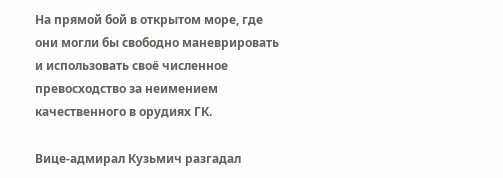На прямой бой в открытом море, где они могли бы свободно маневрировать и использовать своё численное превосходство за неимением качественного в орудиях ГК.

Вице-адмирал Кузьмич разгадал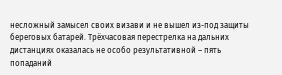несложный замысел своих визави и не вышел из-под защиты береговых батарей. Трёхчасовая перестрелка на дальних дистанциях оказалась не особо результативной – пять попаданий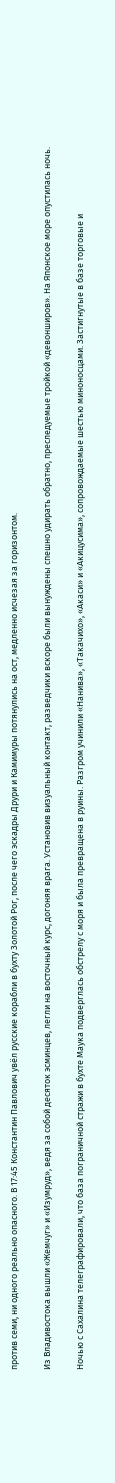против семи, ни одного реально опасного. В 17:45 Константин Павлович увёл русские корабли в бухту Золотой Рог, после чего эскадры Друри и Камимуры потянулись на ост, медленно исчезая за горизонтом.

Из Владивостока вышли «Жемчуг» и «Изумруд», ведя за собой десяток эсминцев, легли на восточный курс, догоняя врага. Установив визуальный контакт, разведчики вскоре были вынуждены спешно удирать обратно, преследуемые тройкой «девонширов». На Японское море опустилась ночь.

Ночью с Сахалина телеграфировали, что база пограничной стражи в бухте Маука подверглась обстрелу с моря и была превращена в руины. Разгром учинили «Нанива», «Такачихо», «Акаси» и «Акицусима», сопровождаемые шестью миноносцами. Застигнутые в базе торговые и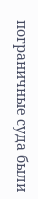пограничные суда были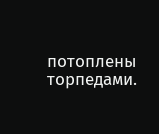потоплены торпедами.